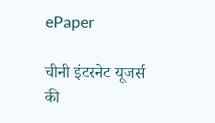ePaper

चीनी इंटरनेट यूजर्स की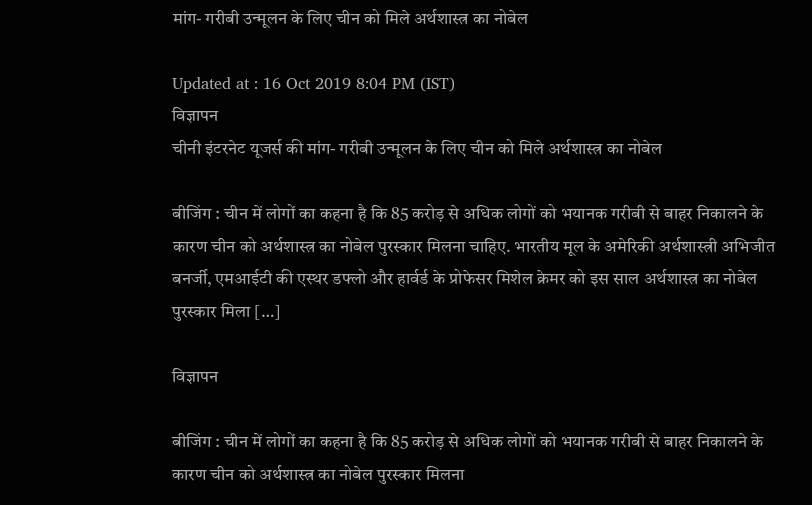मांग- गरीबी उन्मूलन के लिए चीन को मिले अर्थशास्त्र का नोबेल

Updated at : 16 Oct 2019 8:04 PM (IST)
विज्ञापन
चीनी इंटरनेट यूजर्स की मांग- गरीबी उन्मूलन के लिए चीन को मिले अर्थशास्त्र का नोबेल

बीजिंग : चीन में लोगों का कहना है कि 85 करोड़ से अधिक लोगों को भयानक गरीबी से बाहर निकालने के कारण चीन को अर्थशास्त्र का नोबेल पुरस्कार मिलना चाहिए. भारतीय मूल के अमेरिकी अर्थशास्त्री अभिजीत बनर्जी, एमआईटी की एस्थर डफ्लो और हार्वर्ड के प्रोफेसर मिशेल क्रेमर को इस साल अर्थशास्त्र का नोबेल पुरस्कार मिला […]

विज्ञापन

बीजिंग : चीन में लोगों का कहना है कि 85 करोड़ से अधिक लोगों को भयानक गरीबी से बाहर निकालने के कारण चीन को अर्थशास्त्र का नोबेल पुरस्कार मिलना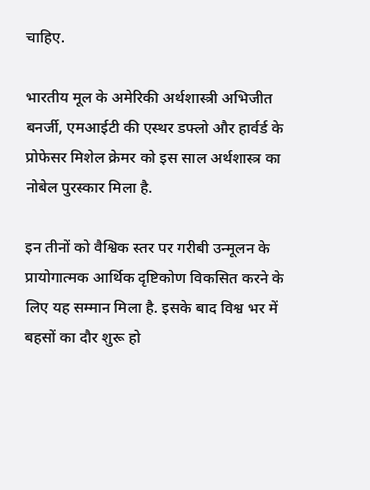चाहिए.

भारतीय मूल के अमेरिकी अर्थशास्त्री अभिजीत बनर्जी, एमआईटी की एस्थर डफ्लो और हार्वर्ड के प्रोफेसर मिशेल क्रेमर को इस साल अर्थशास्त्र का नोबेल पुरस्कार मिला है.

इन तीनों को वैश्विक स्तर पर गरीबी उन्मूलन के प्रायोगात्मक आर्थिक दृष्टिकोण विकसित करने के लिए यह सम्मान मिला है. इसके बाद विश्व भर में बहसों का दौर शुरू हो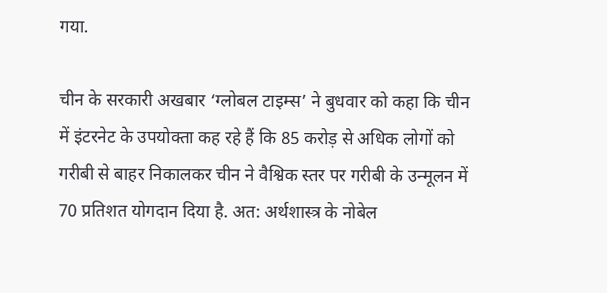गया.

चीन के सरकारी अखबार ‘ग्लोबल टाइम्स’ ने बुधवार को कहा कि चीन में इंटरनेट के उपयोक्ता कह रहे हैं कि 85 करोड़ से अधिक लोगों को गरीबी से बाहर निकालकर चीन ने वैश्विक स्तर पर गरीबी के उन्मूलन में 70 प्रतिशत योगदान दिया है. अत: अर्थशास्त्र के नोबेल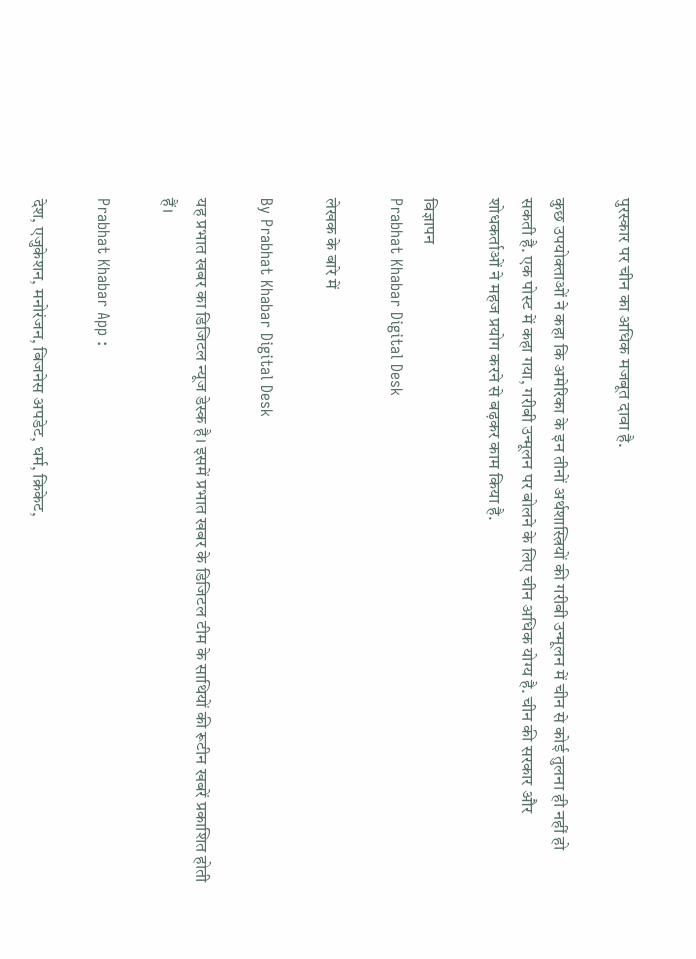पुरस्कार पर चीन का अधिक मजबूत दावा है.

कुछ उपयोक्ताओं ने कहा कि अमेरिका के इन तीनों अर्थशास्त्रियों की गरीबी उन्मूलन में चीन से कोई तुलना ही नहीं हो सकती है. एक पोस्ट में कहा गया, गरीबी उन्मूलन पर बोलने के लिए चीन अधिक योग्य है. चीन की सरकार और शोधकर्ताओं ने महज प्रयोग करने से बढ़कर काम किया है.

विज्ञापन
Prabhat Khabar Digital Desk

लेखक के बारे में

By Prabhat Khabar Digital Desk

यह प्रभात खबर का डिजिटल न्यूज डेस्क है। इसमें प्रभात खबर के डिजिटल टीम के साथियों की रूटीन खबरें प्रकाशित होती हैं।

Prabhat Khabar App :

देश, एजुकेशन, मनोरंजन, बिजनेस अपडेट, धर्म, क्रिकेट,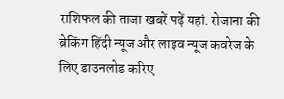राशिफल की ताजा खबरें पढ़ें यहां. रोजाना की ब्रेकिंग हिंदी न्यूज और लाइव न्यूज कवरेज के लिए डाउनलोड करिए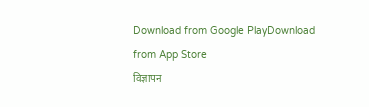Download from Google PlayDownload from App Store
विज्ञापन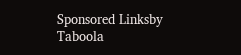Sponsored Linksby Taboola